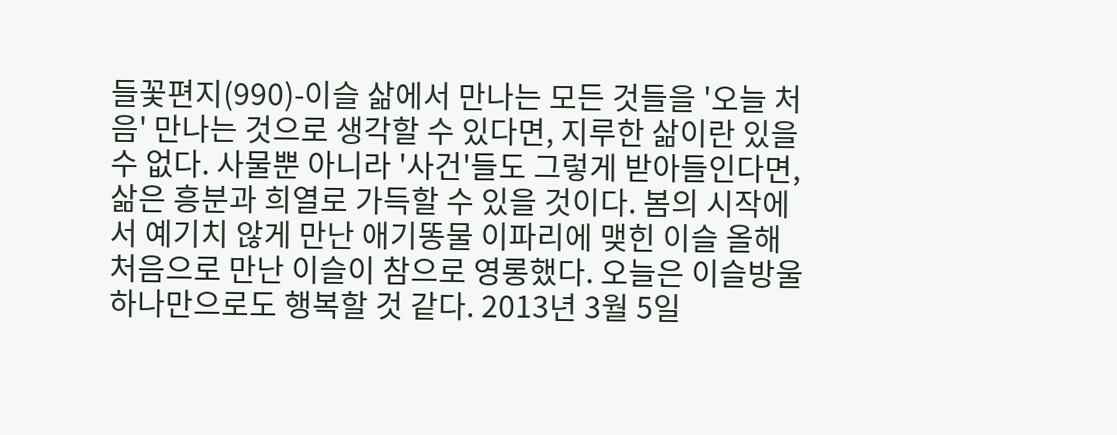들꽃편지(990)-이슬 삶에서 만나는 모든 것들을 '오늘 처음' 만나는 것으로 생각할 수 있다면, 지루한 삶이란 있을 수 없다. 사물뿐 아니라 '사건'들도 그렇게 받아들인다면, 삶은 흥분과 희열로 가득할 수 있을 것이다. 봄의 시작에서 예기치 않게 만난 애기똥물 이파리에 맺힌 이슬 올해 처음으로 만난 이슬이 참으로 영롱했다. 오늘은 이슬방울 하나만으로도 행복할 것 같다. 2013년 3월 5일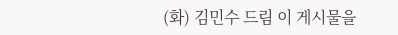(화) 김민수 드림 이 게시물을